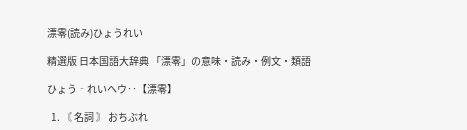漂零(読み)ひょうれい

精選版 日本国語大辞典 「漂零」の意味・読み・例文・類語

ひょう‐れいヘウ‥【漂零】

  1. 〘 名詞 〙 おちぶれ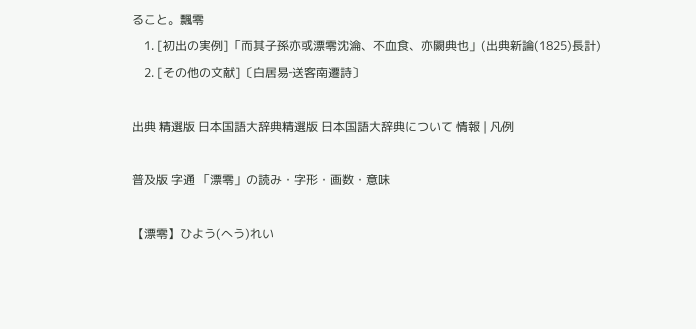ること。飄零
    1. [初出の実例]「而其子孫亦或漂零沈淪、不血食、亦闕典也」(出典新論(1825)長計)
    2. [その他の文献]〔白居易‐送客南遷詩〕

出典 精選版 日本国語大辞典精選版 日本国語大辞典について 情報 | 凡例

普及版 字通 「漂零」の読み・字形・画数・意味

【漂零】ひよう(へう)れい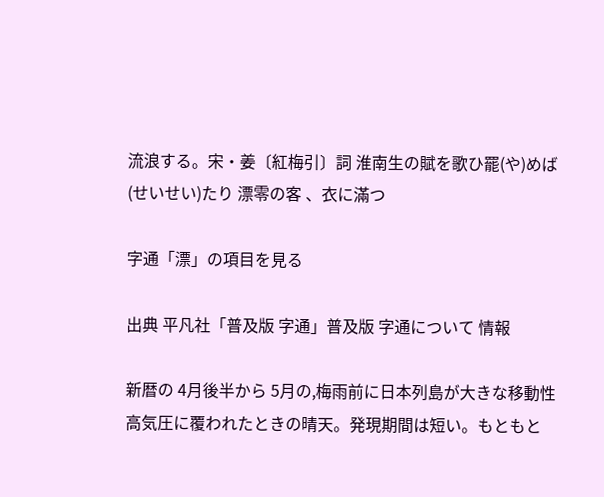流浪する。宋・姜〔紅梅引〕詞 淮南生の賦を歌ひ罷(や)めば (せいせい)たり 漂零の客 、衣に滿つ

字通「漂」の項目を見る

出典 平凡社「普及版 字通」普及版 字通について 情報

新暦の 4月後半から 5月の,梅雨前に日本列島が大きな移動性高気圧に覆われたときの晴天。発現期間は短い。もともと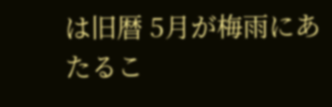は旧暦 5月が梅雨にあたるこ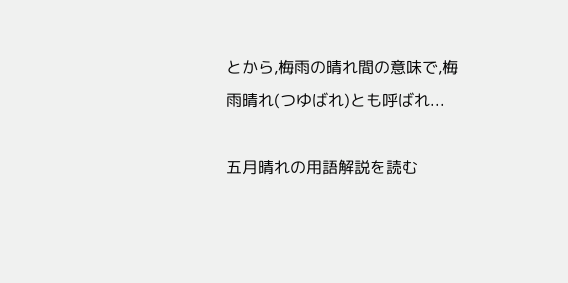とから,梅雨の晴れ間の意味で,梅雨晴れ(つゆばれ)とも呼ばれ...

五月晴れの用語解説を読む